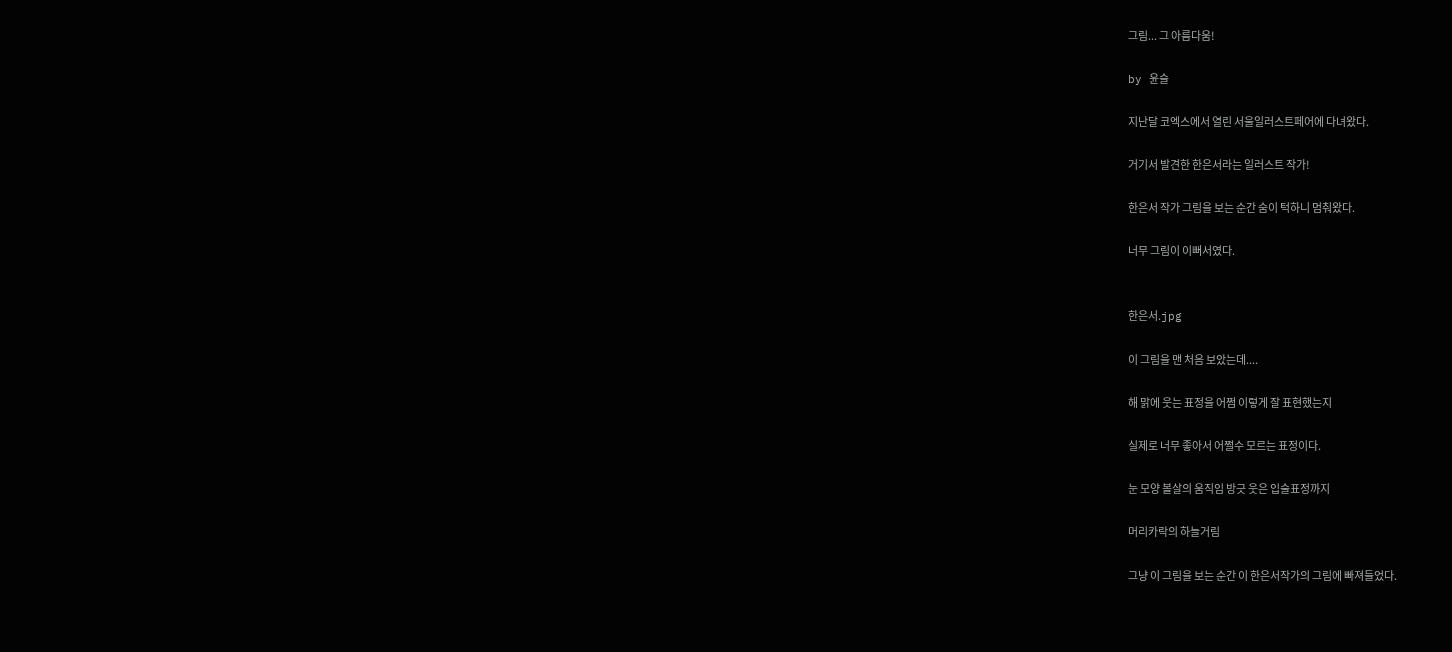그림... 그 아름다움!

by 윤슬

지난달 코엑스에서 열린 서울일러스트페어에 다녀왔다.

거기서 발견한 한은서라는 일러스트 작가!

한은서 작가 그림을 보는 순간 숨이 턱하니 멈춰왔다.

너무 그림이 이뻐서였다.


한은서.jpg

이 그림을 맨 처음 보았는데....

해 맑에 웃는 표정을 어쩜 이렇게 잘 표현했는지

실제로 너무 좋아서 어쩔수 모르는 표정이다.

눈 모양 볼살의 움직임 방긋 웃은 입술표정까지

머리카락의 하늘거림

그냥 이 그림을 보는 순간 이 한은서작가의 그림에 빠져들었다.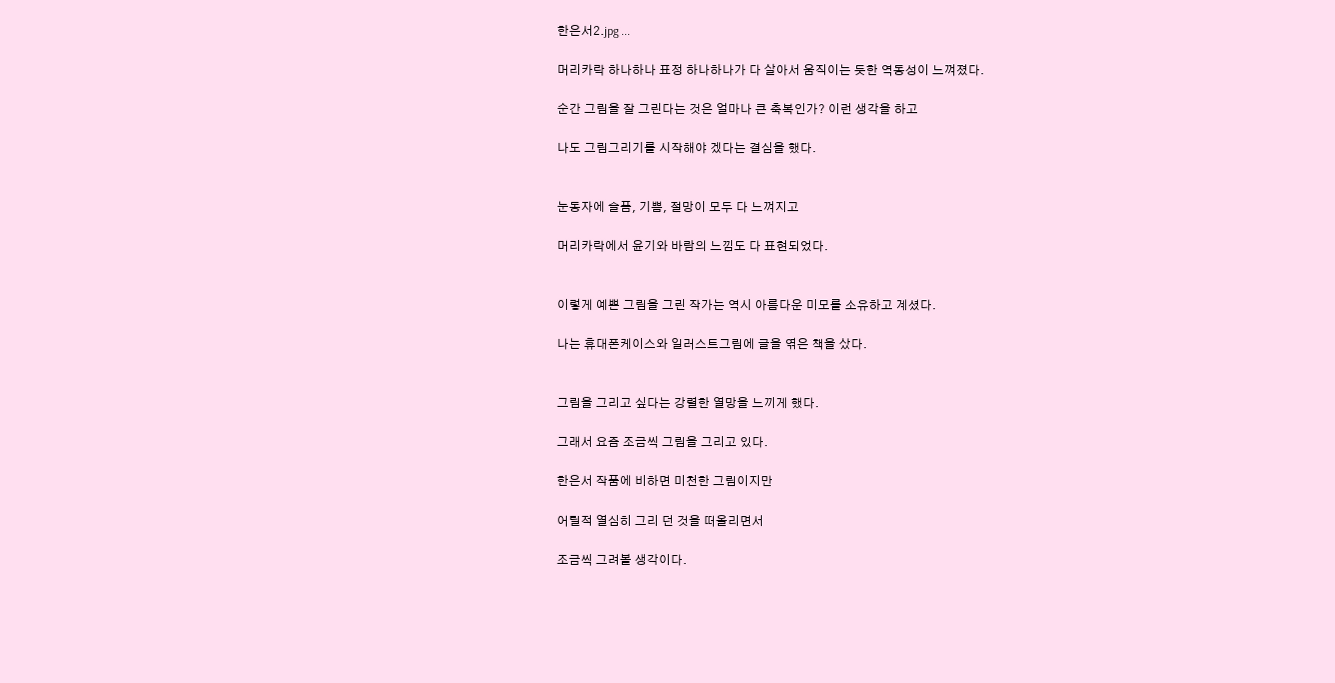한은서2.jpg ...

머리카락 하나하나 표정 하나하나가 다 살아서 움직이는 듯한 역동성이 느껴졌다.

순간 그림을 잘 그린다는 것은 얼마나 큰 축복인가? 이런 생각을 하고

나도 그림그리기를 시작해야 겠다는 결심을 했다.


눈동자에 슬픔, 기쁨, 절망이 모두 다 느껴지고

머리카락에서 윤기와 바람의 느낌도 다 표현되었다.


이렇게 예쁜 그림을 그린 작가는 역시 아름다운 미모를 소유하고 계셨다.

나는 휴대폰케이스와 일러스트그림에 글을 엮은 책을 샀다.


그림을 그리고 싶다는 강렬한 열망을 느끼게 했다.

그래서 요즘 조금씩 그림을 그리고 있다.

한은서 작품에 비하면 미천한 그림이지만

어릴적 열심히 그리 던 것을 떠올리면서

조금씩 그려볼 생각이다.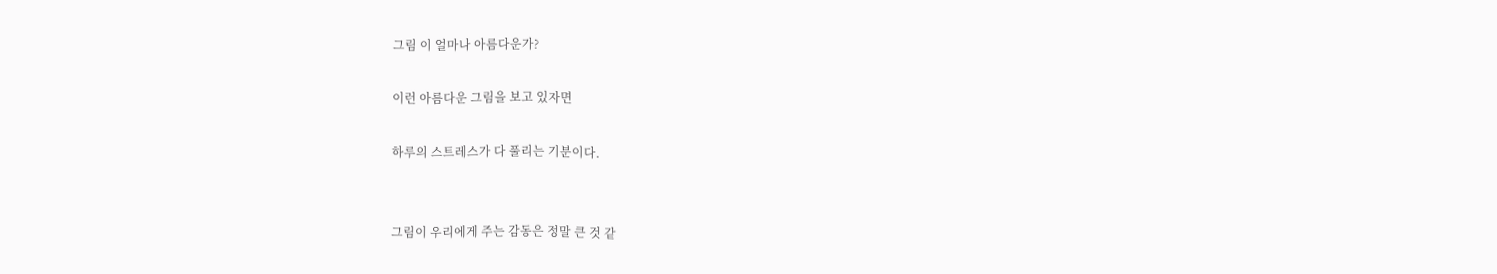그림 이 얼마나 아름다운가?

이런 아름다운 그림을 보고 있자면

하루의 스트레스가 다 풀리는 기분이다.


그림이 우리에게 주는 감동은 정말 큰 것 같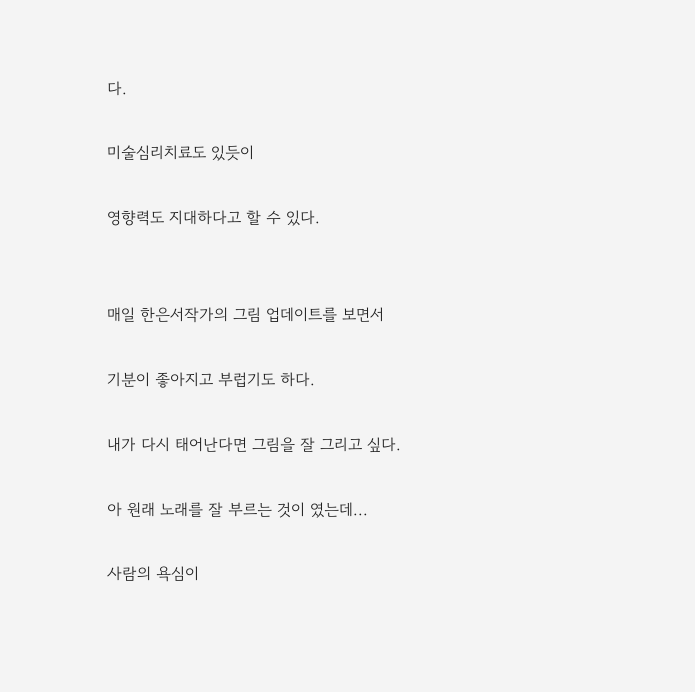다.

미술심리치료도 있듯이

영향력도 지대하다고 할 수 있다.


매일 한은서작가의 그림 업데이트를 보면서

기분이 좋아지고 부럽기도 하다.

내가 다시 태어난다면 그림을 잘 그리고 싶다.

아 원래 노래를 잘 부르는 것이 였는데...

사람의 욕심이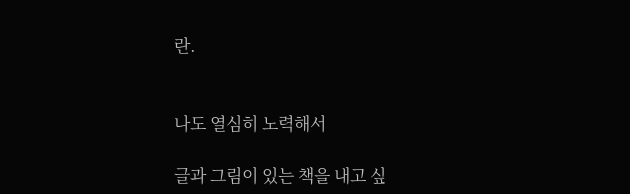란.


나도 열심히 노력해서

글과 그림이 있는 책을 내고 싶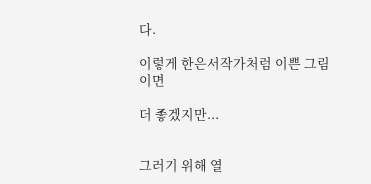다.

이렇게 한은서작가처럼 이쁜 그림이면

더 좋겠지만...


그러기 위해 열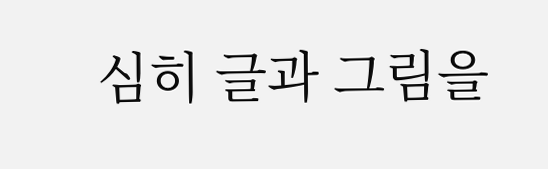심히 글과 그림을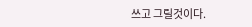쓰고 그릴것이다.